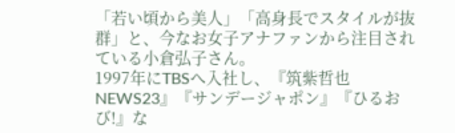「若い頃から美人」「高身長でスタイルが抜群」と、今なお女子アナファンから注目されている小倉弘子さん。
1997年にTBSへ入社し、『筑紫哲也 NEWS23』『サンデージャポン』『ひるおび!』な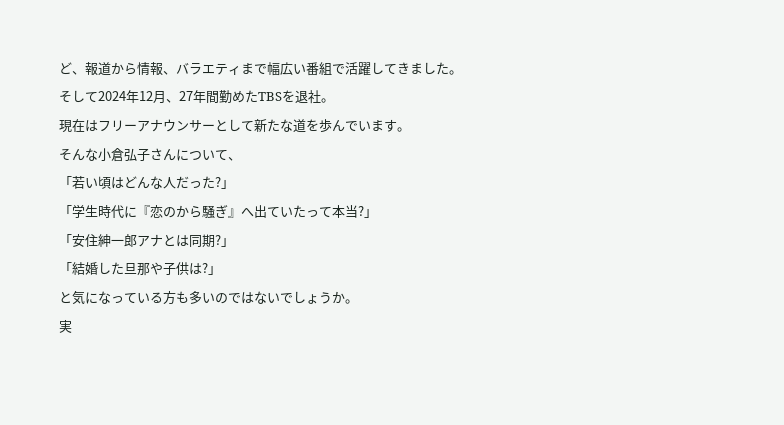ど、報道から情報、バラエティまで幅広い番組で活躍してきました。
そして2024年12月、27年間勤めたTBSを退社。
現在はフリーアナウンサーとして新たな道を歩んでいます。
そんな小倉弘子さんについて、
「若い頃はどんな人だった?」
「学生時代に『恋のから騒ぎ』へ出ていたって本当?」
「安住紳一郎アナとは同期?」
「結婚した旦那や子供は?」
と気になっている方も多いのではないでしょうか。
実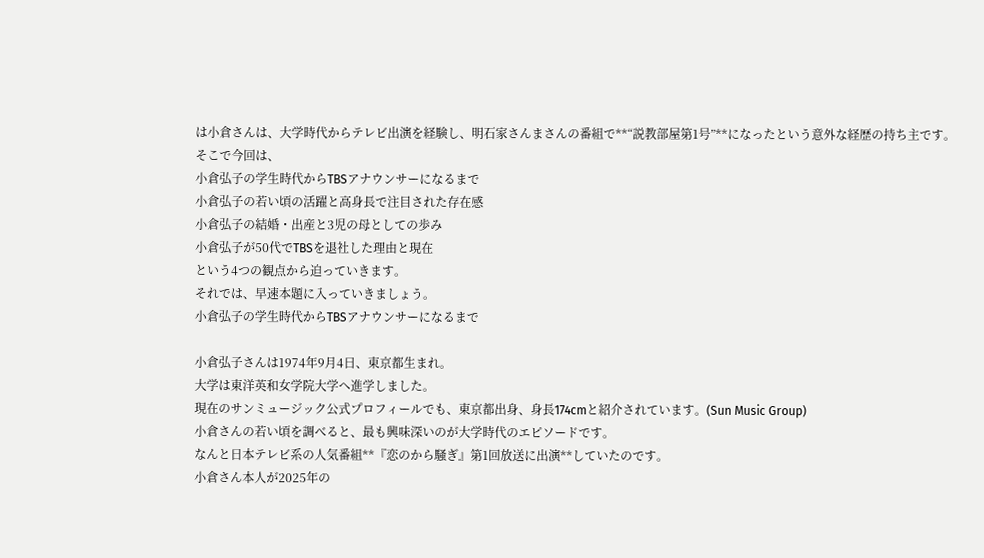は小倉さんは、大学時代からテレビ出演を経験し、明石家さんまさんの番組で**“説教部屋第1号”**になったという意外な経歴の持ち主です。
そこで今回は、
小倉弘子の学生時代からTBSアナウンサーになるまで
小倉弘子の若い頃の活躍と高身長で注目された存在感
小倉弘子の結婚・出産と3児の母としての歩み
小倉弘子が50代でTBSを退社した理由と現在
という4つの観点から迫っていきます。
それでは、早速本題に入っていきましょう。
小倉弘子の学生時代からTBSアナウンサーになるまで

小倉弘子さんは1974年9月4日、東京都生まれ。
大学は東洋英和女学院大学へ進学しました。
現在のサンミュージック公式プロフィールでも、東京都出身、身長174cmと紹介されています。(Sun Music Group)
小倉さんの若い頃を調べると、最も興味深いのが大学時代のエピソードです。
なんと日本テレビ系の人気番組**『恋のから騒ぎ』第1回放送に出演**していたのです。
小倉さん本人が2025年の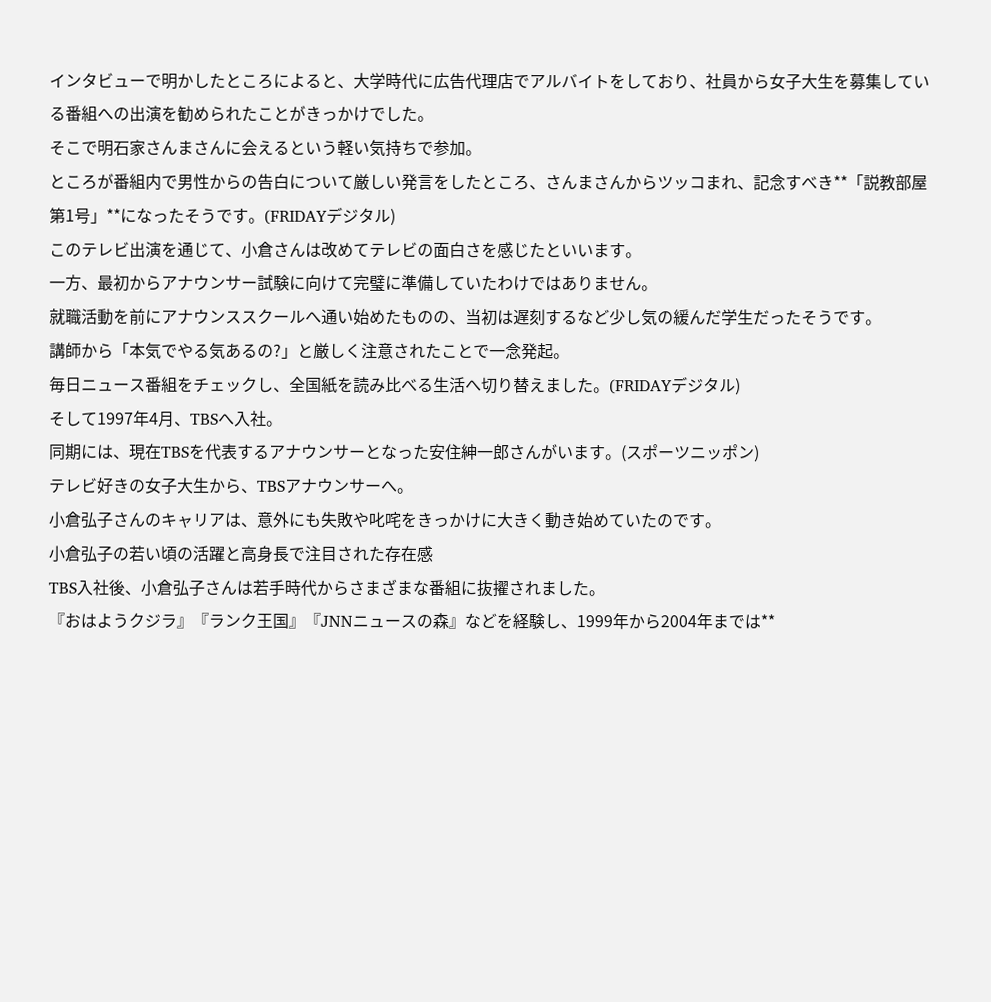インタビューで明かしたところによると、大学時代に広告代理店でアルバイトをしており、社員から女子大生を募集している番組への出演を勧められたことがきっかけでした。
そこで明石家さんまさんに会えるという軽い気持ちで参加。
ところが番組内で男性からの告白について厳しい発言をしたところ、さんまさんからツッコまれ、記念すべき**「説教部屋第1号」**になったそうです。(FRIDAYデジタル)
このテレビ出演を通じて、小倉さんは改めてテレビの面白さを感じたといいます。
一方、最初からアナウンサー試験に向けて完璧に準備していたわけではありません。
就職活動を前にアナウンススクールへ通い始めたものの、当初は遅刻するなど少し気の緩んだ学生だったそうです。
講師から「本気でやる気あるの?」と厳しく注意されたことで一念発起。
毎日ニュース番組をチェックし、全国紙を読み比べる生活へ切り替えました。(FRIDAYデジタル)
そして1997年4月、TBSへ入社。
同期には、現在TBSを代表するアナウンサーとなった安住紳一郎さんがいます。(スポーツニッポン)
テレビ好きの女子大生から、TBSアナウンサーへ。
小倉弘子さんのキャリアは、意外にも失敗や叱咤をきっかけに大きく動き始めていたのです。
小倉弘子の若い頃の活躍と高身長で注目された存在感
TBS入社後、小倉弘子さんは若手時代からさまざまな番組に抜擢されました。
『おはようクジラ』『ランク王国』『JNNニュースの森』などを経験し、1999年から2004年までは**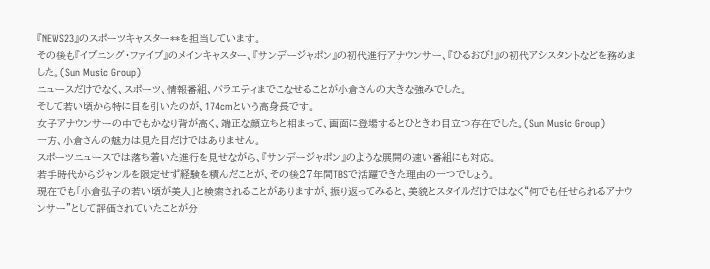『NEWS23』のスポーツキャスター**を担当しています。
その後も『イブニング・ファイブ』のメインキャスター、『サンデージャポン』の初代進行アナウンサー、『ひるおび!』の初代アシスタントなどを務めました。(Sun Music Group)
ニュースだけでなく、スポーツ、情報番組、バラエティまでこなせることが小倉さんの大きな強みでした。
そして若い頃から特に目を引いたのが、174cmという高身長です。
女子アナウンサーの中でもかなり背が高く、端正な顔立ちと相まって、画面に登場するとひときわ目立つ存在でした。(Sun Music Group)
一方、小倉さんの魅力は見た目だけではありません。
スポーツニュースでは落ち着いた進行を見せながら、『サンデージャポン』のような展開の速い番組にも対応。
若手時代からジャンルを限定せず経験を積んだことが、その後27年間TBSで活躍できた理由の一つでしょう。
現在でも「小倉弘子の若い頃が美人」と検索されることがありますが、振り返ってみると、美貌とスタイルだけではなく“何でも任せられるアナウンサー”として評価されていたことが分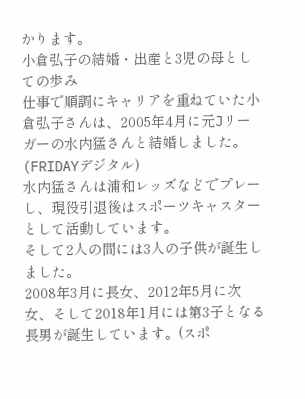かります。
小倉弘子の結婚・出産と3児の母としての歩み
仕事で順調にキャリアを重ねていた小倉弘子さんは、2005年4月に元Jリーガーの水内猛さんと結婚しました。(FRIDAYデジタル)
水内猛さんは浦和レッズなどでプレーし、現役引退後はスポーツキャスターとして活動しています。
そして2人の間には3人の子供が誕生しました。
2008年3月に長女、2012年5月に次女、そして2018年1月には第3子となる長男が誕生しています。(スポ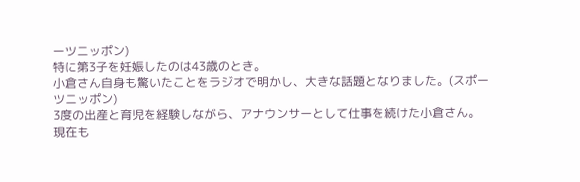ーツニッポン)
特に第3子を妊娠したのは43歳のとき。
小倉さん自身も驚いたことをラジオで明かし、大きな話題となりました。(スポーツニッポン)
3度の出産と育児を経験しながら、アナウンサーとして仕事を続けた小倉さん。
現在も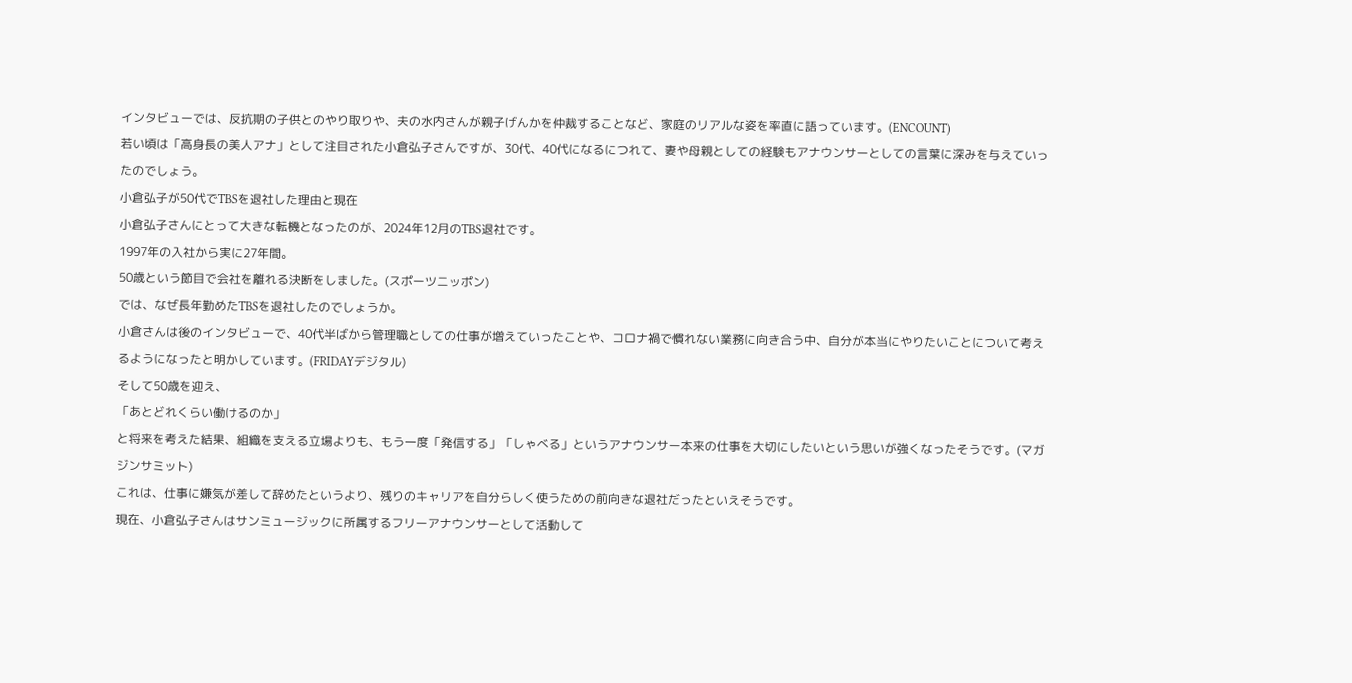インタビューでは、反抗期の子供とのやり取りや、夫の水内さんが親子げんかを仲裁することなど、家庭のリアルな姿を率直に語っています。(ENCOUNT)
若い頃は「高身長の美人アナ」として注目された小倉弘子さんですが、30代、40代になるにつれて、妻や母親としての経験もアナウンサーとしての言葉に深みを与えていったのでしょう。
小倉弘子が50代でTBSを退社した理由と現在
小倉弘子さんにとって大きな転機となったのが、2024年12月のTBS退社です。
1997年の入社から実に27年間。
50歳という節目で会社を離れる決断をしました。(スポーツニッポン)
では、なぜ長年勤めたTBSを退社したのでしょうか。
小倉さんは後のインタビューで、40代半ばから管理職としての仕事が増えていったことや、コロナ禍で慣れない業務に向き合う中、自分が本当にやりたいことについて考えるようになったと明かしています。(FRIDAYデジタル)
そして50歳を迎え、
「あとどれくらい働けるのか」
と将来を考えた結果、組織を支える立場よりも、もう一度「発信する」「しゃべる」というアナウンサー本来の仕事を大切にしたいという思いが強くなったそうです。(マガジンサミット)
これは、仕事に嫌気が差して辞めたというより、残りのキャリアを自分らしく使うための前向きな退社だったといえそうです。
現在、小倉弘子さんはサンミュージックに所属するフリーアナウンサーとして活動して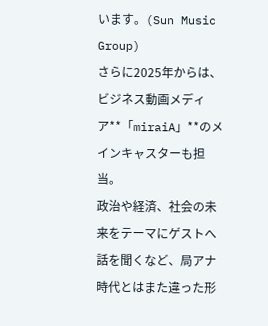います。(Sun Music Group)
さらに2025年からは、ビジネス動画メディア**「miraiA」**のメインキャスターも担当。
政治や経済、社会の未来をテーマにゲストへ話を聞くなど、局アナ時代とはまた違った形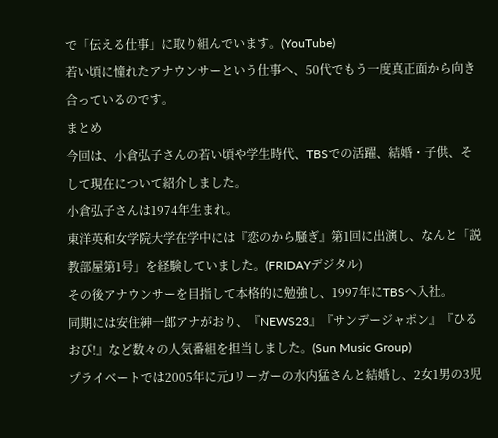で「伝える仕事」に取り組んでいます。(YouTube)
若い頃に憧れたアナウンサーという仕事へ、50代でもう一度真正面から向き合っているのです。
まとめ
今回は、小倉弘子さんの若い頃や学生時代、TBSでの活躍、結婚・子供、そして現在について紹介しました。
小倉弘子さんは1974年生まれ。
東洋英和女学院大学在学中には『恋のから騒ぎ』第1回に出演し、なんと「説教部屋第1号」を経験していました。(FRIDAYデジタル)
その後アナウンサーを目指して本格的に勉強し、1997年にTBSへ入社。
同期には安住紳一郎アナがおり、『NEWS23』『サンデージャポン』『ひるおび!』など数々の人気番組を担当しました。(Sun Music Group)
プライベートでは2005年に元Jリーガーの水内猛さんと結婚し、2女1男の3児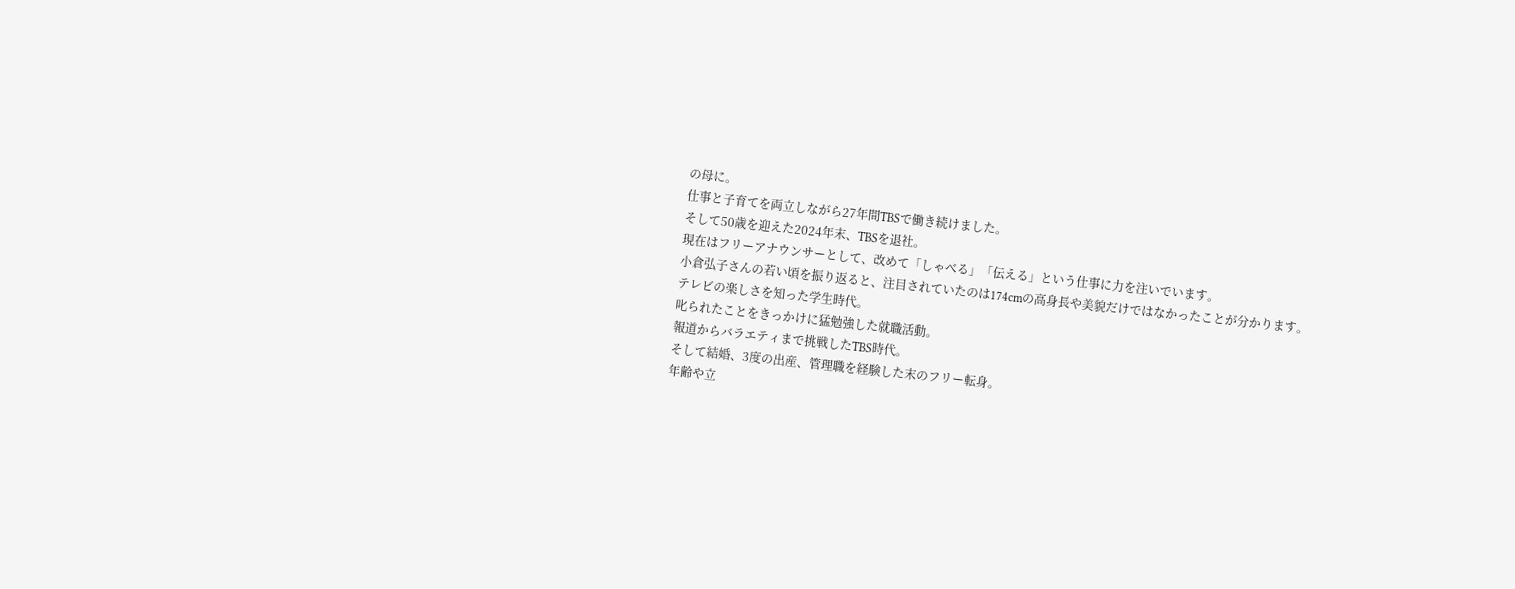の母に。
仕事と子育てを両立しながら27年間TBSで働き続けました。
そして50歳を迎えた2024年末、TBSを退社。
現在はフリーアナウンサーとして、改めて「しゃべる」「伝える」という仕事に力を注いでいます。
小倉弘子さんの若い頃を振り返ると、注目されていたのは174cmの高身長や美貌だけではなかったことが分かります。
テレビの楽しさを知った学生時代。
叱られたことをきっかけに猛勉強した就職活動。
報道からバラエティまで挑戦したTBS時代。
そして結婚、3度の出産、管理職を経験した末のフリー転身。
年齢や立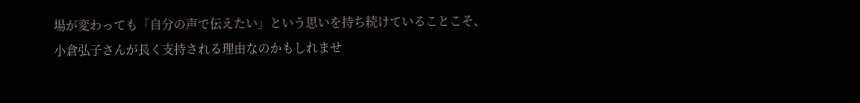場が変わっても「自分の声で伝えたい」という思いを持ち続けていることこそ、小倉弘子さんが長く支持される理由なのかもしれませ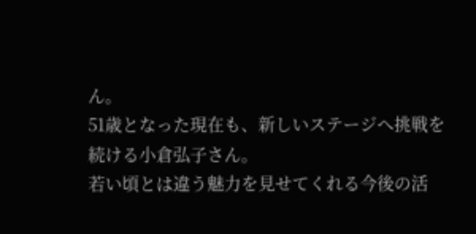ん。
51歳となった現在も、新しいステージへ挑戦を続ける小倉弘子さん。
若い頃とは違う魅力を見せてくれる今後の活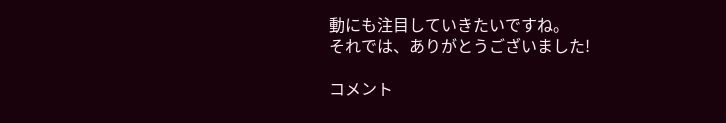動にも注目していきたいですね。
それでは、ありがとうございました!

コメント